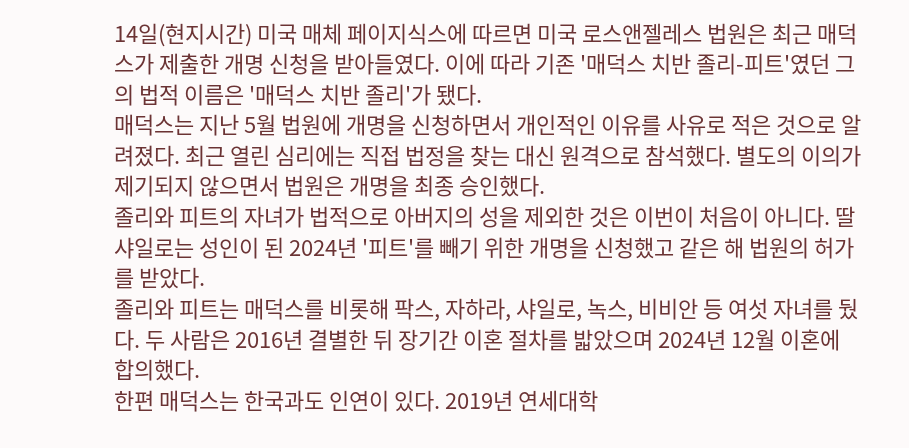14일(현지시간) 미국 매체 페이지식스에 따르면 미국 로스앤젤레스 법원은 최근 매덕스가 제출한 개명 신청을 받아들였다. 이에 따라 기존 '매덕스 치반 졸리-피트'였던 그의 법적 이름은 '매덕스 치반 졸리'가 됐다.
매덕스는 지난 5월 법원에 개명을 신청하면서 개인적인 이유를 사유로 적은 것으로 알려졌다. 최근 열린 심리에는 직접 법정을 찾는 대신 원격으로 참석했다. 별도의 이의가 제기되지 않으면서 법원은 개명을 최종 승인했다.
졸리와 피트의 자녀가 법적으로 아버지의 성을 제외한 것은 이번이 처음이 아니다. 딸 샤일로는 성인이 된 2024년 '피트'를 빼기 위한 개명을 신청했고 같은 해 법원의 허가를 받았다.
졸리와 피트는 매덕스를 비롯해 팍스, 자하라, 샤일로, 녹스, 비비안 등 여섯 자녀를 뒀다. 두 사람은 2016년 결별한 뒤 장기간 이혼 절차를 밟았으며 2024년 12월 이혼에 합의했다.
한편 매덕스는 한국과도 인연이 있다. 2019년 연세대학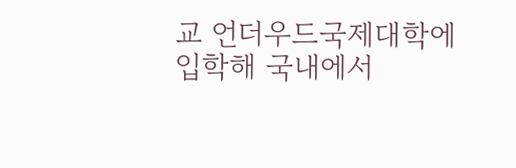교 언더우드국제대학에 입학해 국내에서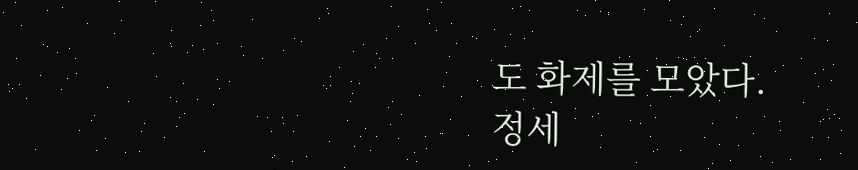도 화제를 모았다.
정세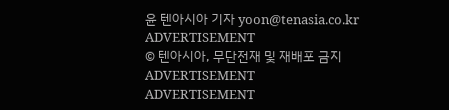윤 텐아시아 기자 yoon@tenasia.co.kr
ADVERTISEMENT
© 텐아시아, 무단전재 및 재배포 금지
ADVERTISEMENT
ADVERTISEMENT